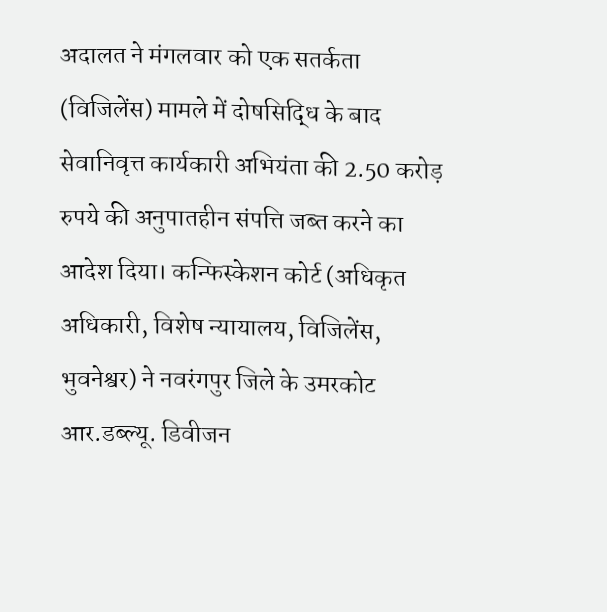अदालत ने मंगलवार को एक सतर्कता (विजिलेंस) मामले में दोषसिद्धि के बाद सेवानिवृत्त कार्यकारी अभियंता की 2.50 करोड़ रुपये की अनुपातहीन संपत्ति जब्त करने का आदेश दिया। कन्फिस्केशन कोर्ट (अधिकृत अधिकारी, विशेष न्यायालय, विजिलेंस, भुवनेश्वर) ने नवरंगपुर जिले के उमरकोट आर.डब्ल्यू. डिवीजन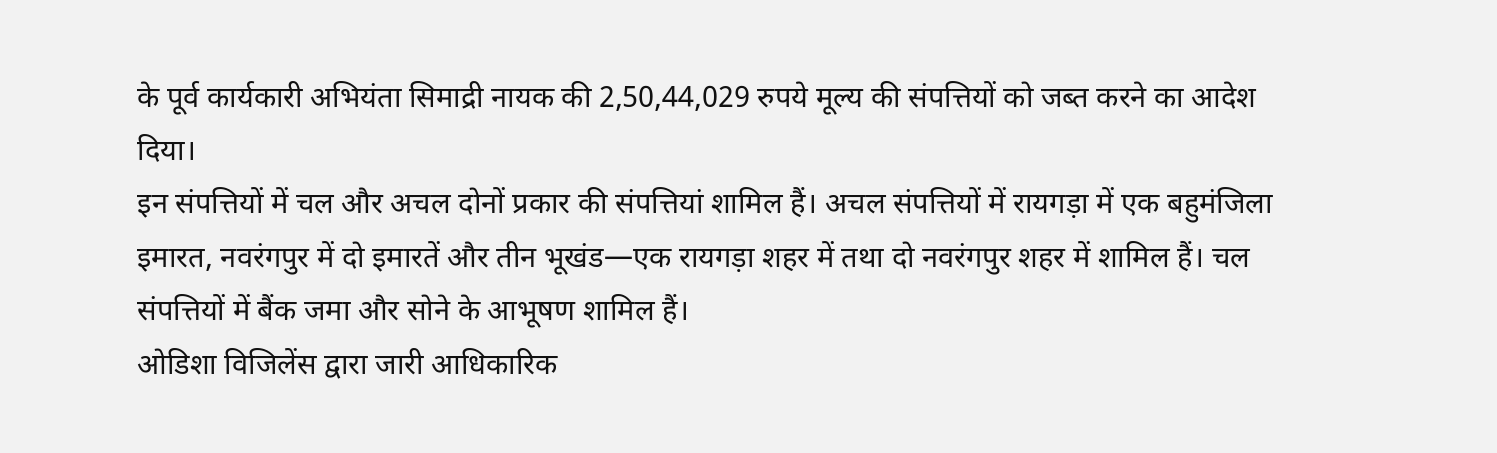के पूर्व कार्यकारी अभियंता सिमाद्री नायक की 2,50,44,029 रुपये मूल्य की संपत्तियों को जब्त करने का आदेश दिया।
इन संपत्तियों में चल और अचल दोनों प्रकार की संपत्तियां शामिल हैं। अचल संपत्तियों में रायगड़ा में एक बहुमंजिला इमारत, नवरंगपुर में दो इमारतें और तीन भूखंड—एक रायगड़ा शहर में तथा दो नवरंगपुर शहर में शामिल हैं। चल संपत्तियों में बैंक जमा और सोने के आभूषण शामिल हैं।
ओडिशा विजिलेंस द्वारा जारी आधिकारिक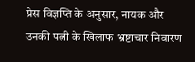प्रेस विज्ञप्ति के अनुसार, नायक और उनकी पत्नी के खिलाफ भ्रष्टाचार निवारण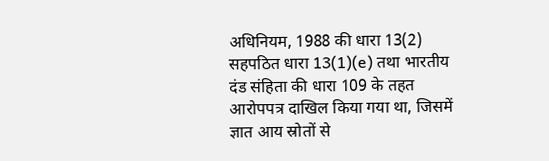अधिनियम, 1988 की धारा 13(2) सहपठित धारा 13(1)(e) तथा भारतीय दंड संहिता की धारा 109 के तहत आरोपपत्र दाखिल किया गया था, जिसमें ज्ञात आय स्रोतों से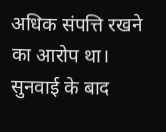अधिक संपत्ति रखने का आरोप था।
सुनवाई के बाद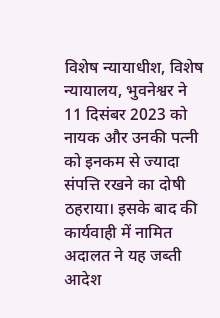विशेष न्यायाधीश, विशेष न्यायालय, भुवनेश्वर ने 11 दिसंबर 2023 को नायक और उनकी पत्नी को इनकम से ज्यादा संपत्ति रखने का दोषी ठहराया। इसके बाद की कार्यवाही में नामित अदालत ने यह जब्ती आदेश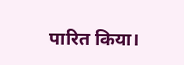पारित किया।